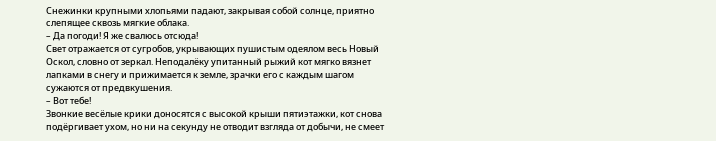Снежинки крупными хлопьями падают, закрывая собой солнце, приятно слепящее сквозь мягкие облака.
– Да погоди! Я же свалюсь отсюда!
Свет отражается от сугробов, укрывающих пушистым одеялом весь Новый Оскол, словно от зеркал. Неподалёку упитанный рыжий кот мягко вязнет лапками в снегу и прижимается к земле, зрачки его с каждым шагом сужаются от предвкушения.
– Вот тебе!
Звонкие весёлые крики доносятся с высокой крыши пятиэтажки, кот снова подёргивает ухом, но ни на секунду не отводит взгляда от добычи, не смеет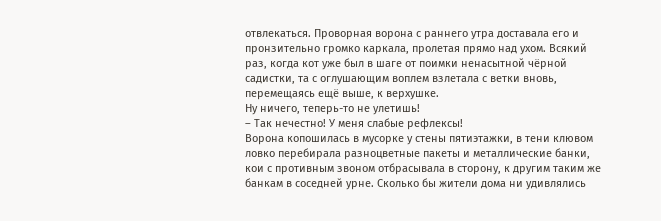отвлекаться. Проворная ворона с раннего утра доставала его и пронзительно громко каркала, пролетая прямо над ухом. Всякий раз, когда кот уже был в шаге от поимки ненасытной чёрной садистки, та с оглушающим воплем взлетала с ветки вновь, перемещаясь ещё выше, к верхушке.
Ну ничего, теперь-то не улетишь!
– Так нечестно! У меня слабые рефлексы!
Ворона копошилась в мусорке у стены пятиэтажки, в тени клювом ловко перебирала разноцветные пакеты и металлические банки, кои с противным звоном отбрасывала в сторону, к другим таким же банкам в соседней урне. Сколько бы жители дома ни удивлялись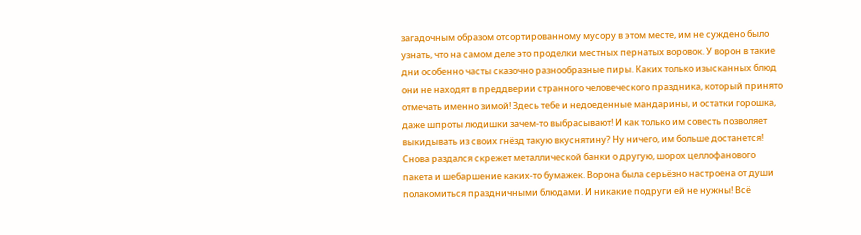загадочным образом отсортированному мусору в этом месте, им не суждено было узнать, что на самом деле это проделки местных пернатых воровок. У ворон в такие дни особенно часты сказочно разнообразные пиры. Каких только изысканных блюд они не находят в преддверии странного человеческого праздника, который принято отмечать именно зимой! Здесь тебе и недоеденные мандарины, и остатки горошка, даже шпроты людишки зачем-то выбрасывают! И как только им совесть позволяет выкидывать из своих гнёзд такую вкуснятину? Ну ничего, им больше достанется!
Снова раздался скрежет металлической банки о другую, шорох целлофанового пакета и шебаршение каких-то бумажек. Ворона была серьёзно настроена от души полакомиться праздничными блюдами. И никакие подруги ей не нужны! Всё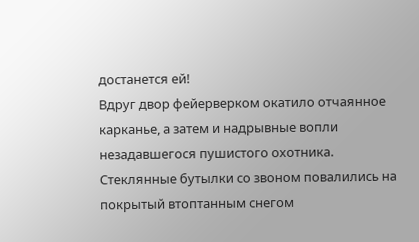достанется ей!
Вдруг двор фейерверком окатило отчаянное карканье, а затем и надрывные вопли незадавшегося пушистого охотника. Стеклянные бутылки со звоном повалились на покрытый втоптанным снегом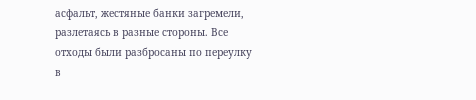асфальт, жестяные банки загремели, разлетаясь в разные стороны. Все отходы были разбросаны по переулку в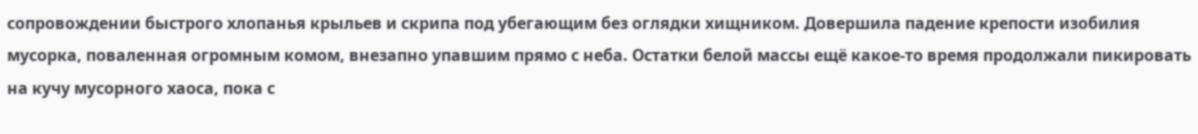сопровождении быстрого хлопанья крыльев и скрипа под убегающим без оглядки хищником. Довершила падение крепости изобилия мусорка, поваленная огромным комом, внезапно упавшим прямо с неба. Остатки белой массы ещё какое-то время продолжали пикировать на кучу мусорного хаоса, пока с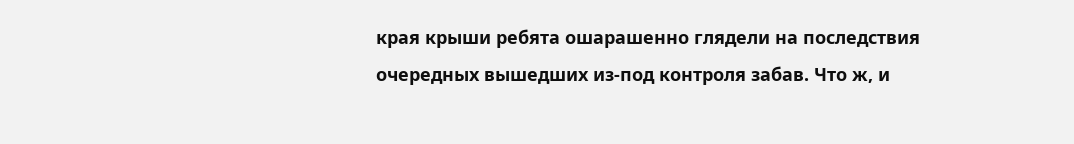края крыши ребята ошарашенно глядели на последствия очередных вышедших из-под контроля забав. Что ж, и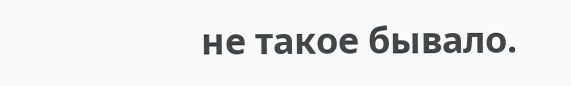не такое бывало.